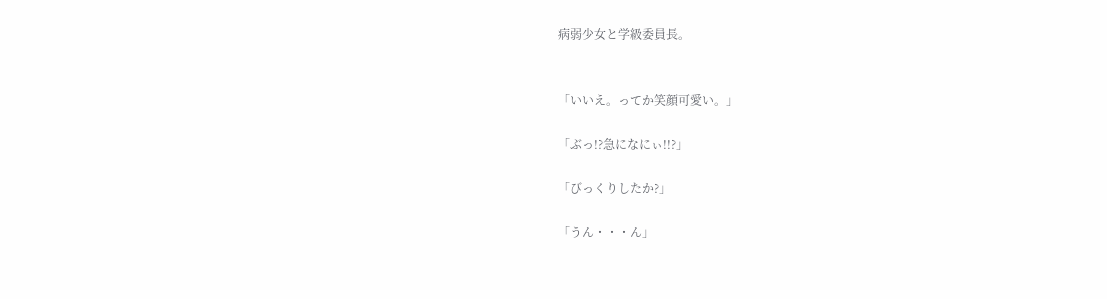病弱少女と学級委員長。


「いいえ。ってか笑顔可愛い。」

「ぶっ!?急になにぃ!!?」

「びっくりしたか?」

「うん・・・ん」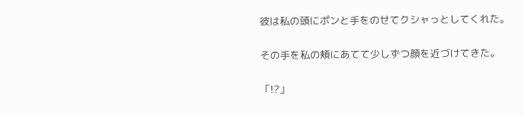彼は私の頭にポンと手をのせてクシャっとしてくれた。

その手を私の頬にあてて少しずつ顔を近づけてきた。

「!?」